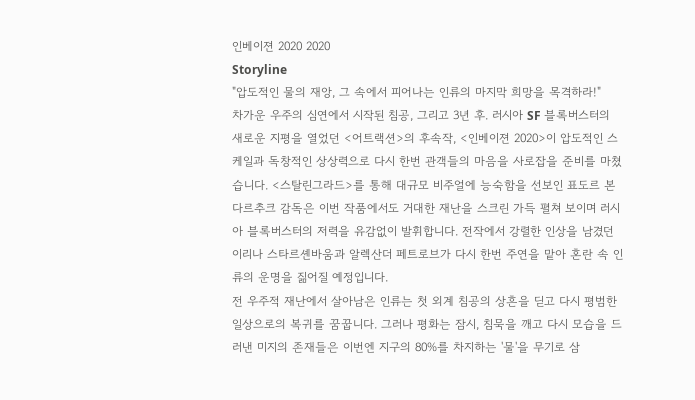인베이젼 2020 2020
Storyline
"압도적인 물의 재앙, 그 속에서 피어나는 인류의 마지막 희망을 목격하라!"
차가운 우주의 심연에서 시작된 침공, 그리고 3년 후. 러시아 SF 블록버스터의 새로운 지평을 열었던 <어트랙션>의 후속작, <인베이젼 2020>이 압도적인 스케일과 독창적인 상상력으로 다시 한번 관객들의 마음을 사로잡을 준비를 마쳤습니다. <스탈린그라드>를 통해 대규모 비주얼에 능숙함을 선보인 표도르 본다르추크 감독은 이번 작품에서도 거대한 재난을 스크린 가득 펼쳐 보이며 러시아 블록버스터의 저력을 유감없이 발휘합니다. 전작에서 강렬한 인상을 남겼던 이리나 스타르셴바움과 알렉산더 페트로브가 다시 한번 주연을 맡아 혼란 속 인류의 운명을 짊어질 예정입니다.
전 우주적 재난에서 살아남은 인류는 첫 외계 침공의 상흔을 딛고 다시 평범한 일상으로의 복귀를 꿈꿉니다. 그러나 평화는 잠시, 침묵을 깨고 다시 모습을 드러낸 미지의 존재들은 이번엔 지구의 80%를 차지하는 '물'을 무기로 삼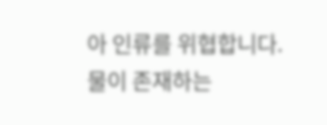아 인류를 위협합니다. 물이 존재하는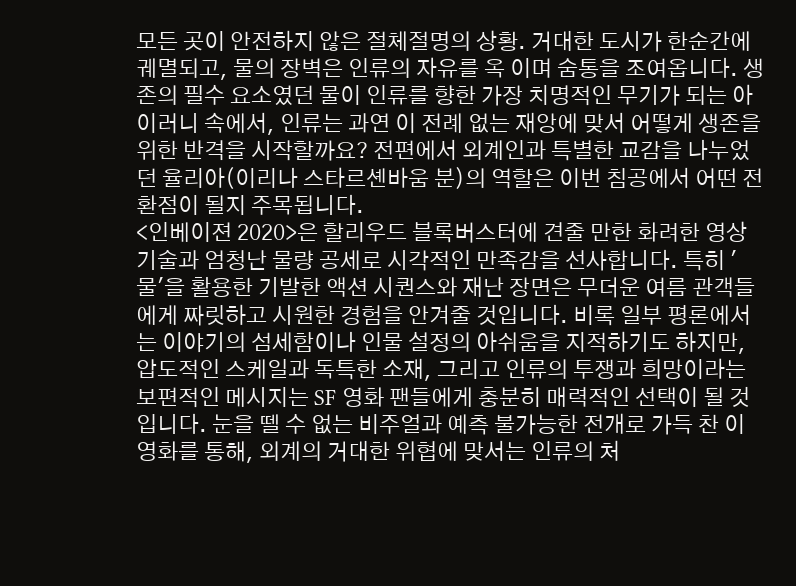모든 곳이 안전하지 않은 절체절명의 상황. 거대한 도시가 한순간에 궤멸되고, 물의 장벽은 인류의 자유를 옥 이며 숨통을 조여옵니다. 생존의 필수 요소였던 물이 인류를 향한 가장 치명적인 무기가 되는 아이러니 속에서, 인류는 과연 이 전례 없는 재앙에 맞서 어떻게 생존을 위한 반격을 시작할까요? 전편에서 외계인과 특별한 교감을 나누었던 율리아(이리나 스타르셴바움 분)의 역할은 이번 침공에서 어떤 전환점이 될지 주목됩니다.
<인베이젼 2020>은 할리우드 블록버스터에 견줄 만한 화려한 영상 기술과 엄청난 물량 공세로 시각적인 만족감을 선사합니다. 특히 '물'을 활용한 기발한 액션 시퀀스와 재난 장면은 무더운 여름 관객들에게 짜릿하고 시원한 경험을 안겨줄 것입니다. 비록 일부 평론에서는 이야기의 섬세함이나 인물 설정의 아쉬움을 지적하기도 하지만, 압도적인 스케일과 독특한 소재, 그리고 인류의 투쟁과 희망이라는 보편적인 메시지는 SF 영화 팬들에게 충분히 매력적인 선택이 될 것입니다. 눈을 뗄 수 없는 비주얼과 예측 불가능한 전개로 가득 찬 이 영화를 통해, 외계의 거대한 위협에 맞서는 인류의 처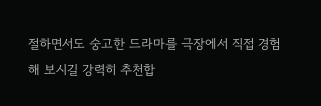절하면서도 숭고한 드라마를 극장에서 직접 경험해 보시길 강력히 추천합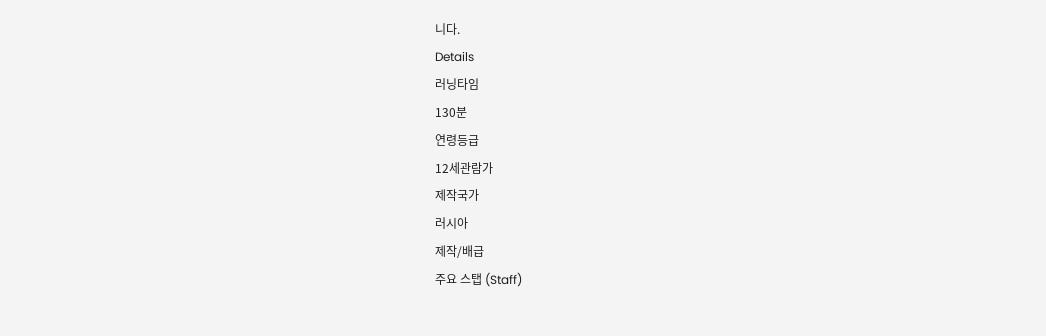니다.
Details
러닝타임
130분
연령등급
12세관람가
제작국가
러시아
제작/배급
주요 스탭 (Staff)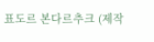표도르 본다르추크 (제작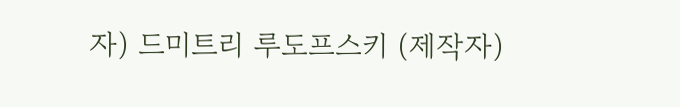자) 드미트리 루도프스키 (제작자)